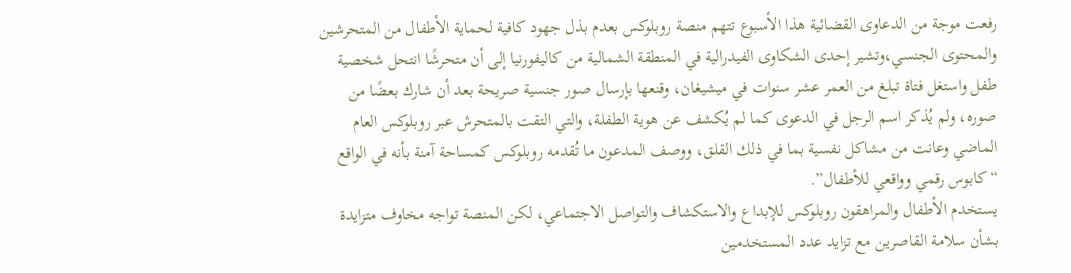رفعت موجة من الدعاوى القضائية هذا الأسبوع تتهم منصة روبلوكس بعدم بذل جهود كافية لحماية الأطفال من المتحرشين والمحتوى الجنسي،وتشير إحدى الشكاوى الفيدرالية في المنطقة الشمالية من كاليفورنيا إلى أن متحرشًا انتحل شخصية طفل واستغل فتاة تبلغ من العمر عشر سنوات في ميشيغان، وقنعها بإرسال صور جنسية صريحة بعد أن شارك بعضًا من صوره، ولم يُذكر اسم الرجل في الدعوى كما لم يُكشف عن هوية الطفلة، والتي التقت بالمتحرش عبر روبلوكس العام الماضي وعانت من مشاكل نفسية بما في ذلك القلق، ووصف المدعون ما تُقدمه روبلوكس كمساحة آمنة بأنه في الواقع “كابوس رقمي وواقعي للأطفال”.
يستخدم الأطفال والمراهقون روبلوكس للإبداع والاستكشاف والتواصل الاجتماعي، لكن المنصة تواجه مخاوف متزايدة بشأن سلامة القاصرين مع تزايد عدد المستخدمين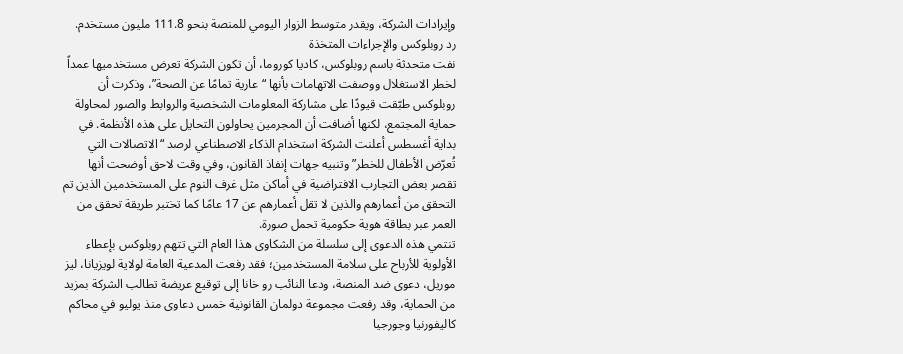وإيرادات الشركة، ويقدر متوسط الزوار اليومي للمنصة بنحو 111.8 مليون مستخدم.
رد روبلوكس والإجراءات المتخذة
نفت متحدثة باسم روبلوكس، كاديا كوروما، أن تكون الشركة تعرض مستخدميها عمداً لخطر الاستغلال ووصفت الاتهامات بأنها “عارية تمامًا عن الصحة”، وذكرت أن روبلوكس طبّقت قيودًا على مشاركة المعلومات الشخصية والروابط والصور لمحاولة حماية المجتمع، لكنها أضافت أن المجرمين يحاولون التحايل على هذه الأنظمة. في بداية أغسطس أعلنت الشركة استخدام الذكاء الاصطناعي لرصد “الاتصالات التي تُعرّض الأطفال للخطر” وتنبيه جهات إنفاذ القانون، وفي وقت لاحق أوضحت أنها تقصر بعض التجارب الافتراضية في أماكن مثل غرف النوم على المستخدمين الذين تم التحقق من أعمارهم والذين لا تقل أعمارهم عن 17 عامًا كما تختبر طريقة تحقق من العمر عبر بطاقة هوية حكومية تحمل صورة.
تنتمي هذه الدعوى إلى سلسلة من الشكاوى هذا العام التي تتهم روبلوكس بإعطاء الأولوية للأرباح على سلامة المستخدمين؛ فقد رفعت المدعية العامة لولاية لويزيانا، ليز موريل، دعوى ضد المنصة، ودعا النائب رو خانا إلى توقيع عريضة تطالب الشركة بمزيد من الحماية، وقد رفعت مجموعة دولمان القانونية خمس دعاوى منذ يوليو في محاكم كاليفورنيا وجورجيا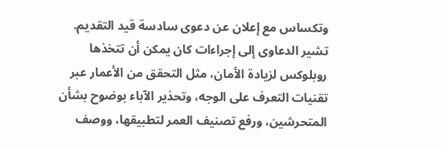وتكساس مع إعلان عن دعوى سادسة قيد التقديم.
تشير الدعاوى إلى إجراءات كان يمكن أن تتخذها روبلوكس لزيادة الأمان، مثل التحقق من الأعمار عبر تقنيات التعرف على الوجه، وتحذير الآباء بوضوح بشأن المتحرشين، ورفع تصنيف العمر لتطبيقها، ووصف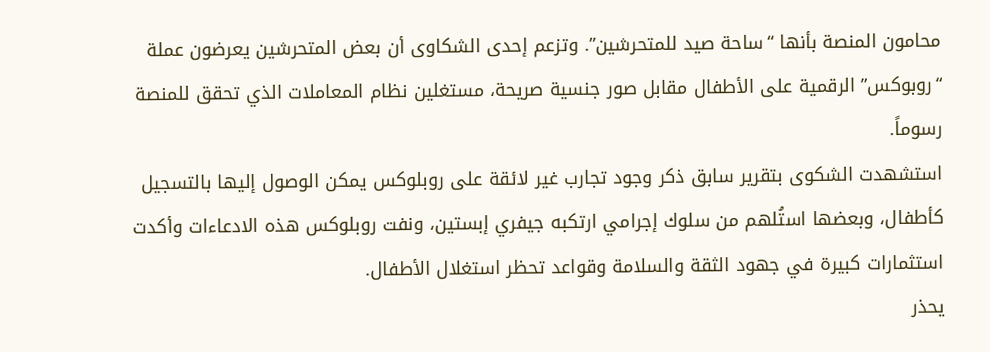محامون المنصة بأنها “ساحة صيد للمتحرشين”. وتزعم إحدى الشكاوى أن بعض المتحرشين يعرضون عملة “روبوكس” الرقمية على الأطفال مقابل صور جنسية صريحة، مستغلين نظام المعاملات الذي تحقق للمنصة رسوماً.
استشهدت الشكوى بتقرير سابق ذكر وجود تجارب غير لائقة على روبلوكس يمكن الوصول إليها بالتسجيل كأطفال، وبعضها استُلهم من سلوك إجرامي ارتكبه جيفري إبستين، ونفت روبلوكس هذه الادعاءات وأكدت استثمارات كبيرة في جهود الثقة والسلامة وقواعد تحظر استغلال الأطفال.
يحذر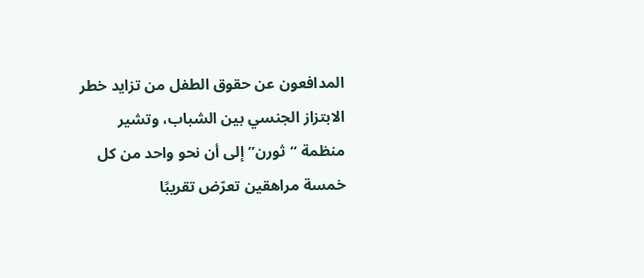المدافعون عن حقوق الطفل من تزايد خطر الابتزاز الجنسي بين الشباب، وتشير منظمة “ثورن” إلى أن نحو واحد من كل خمسة مراهقين تعرّض تقريبًا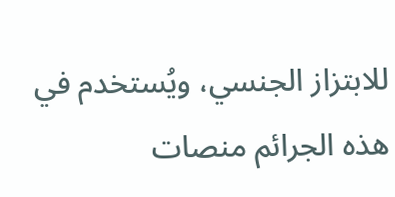للابتزاز الجنسي، ويُستخدم في هذه الجرائم منصات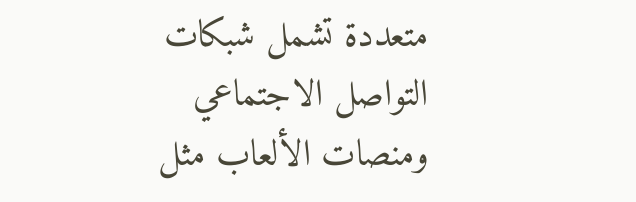متعددة تشمل شبكات التواصل الاجتماعي ومنصات الألعاب مثل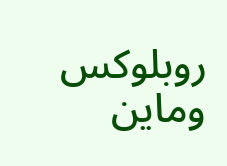روبلوكس وماين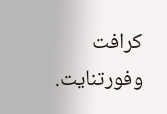كرافت وفورتنايت.